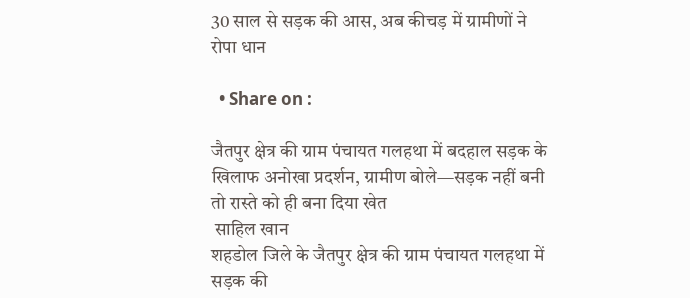30 साल से सड़क की आस, अब कीचड़ में ग्रामीणों ने रोपा धान

  • Share on :

जैतपुर क्षेत्र की ग्राम पंचायत गलहथा में बदहाल सड़क के खिलाफ अनोखा प्रदर्शन, ग्रामीण बोले—सड़क नहीं बनी तो रास्ते को ही बना दिया खेत
 साहिल खान
शहडोल जिले के जैतपुर क्षेत्र की ग्राम पंचायत गलहथा में सड़क की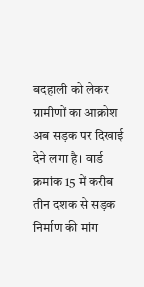बदहाली को लेकर ग्रामीणों का आक्रोश अब सड़क पर दिखाई देने लगा है। वार्ड क्रमांक 15 में करीब तीन दशक से सड़क निर्माण की मांग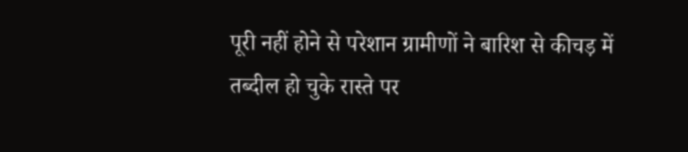पूरी नहीं होने से परेशान ग्रामीणों ने बारिश से कीचड़ में तब्दील हो चुके रास्ते पर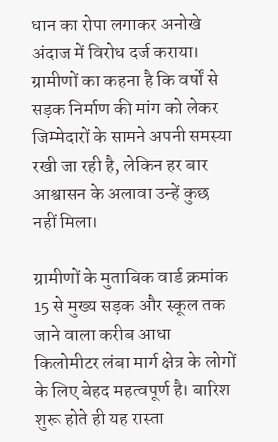धान का रोपा लगाकर अनोखे अंदाज में विरोध दर्ज कराया। ग्रामीणों का कहना है कि वर्षों से सड़क निर्माण की मांग को लेकर जिम्मेदारों के सामने अपनी समस्या रखी जा रही है, लेकिन हर बार आश्वासन के अलावा उन्हें कुछ नहीं मिला।

ग्रामीणों के मुताबिक वार्ड क्रमांक 15 से मुख्य सड़क और स्कूल तक जाने वाला करीब आधा किलोमीटर लंबा मार्ग क्षेत्र के लोगों के लिए बेहद महत्वपूर्ण है। बारिश शुरू होते ही यह रास्ता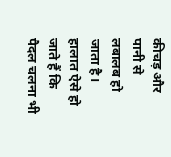कीचड़ और पानी से लबालब हो जाता है। हालात ऐसे हो जाते हैं कि पैदल चलना भी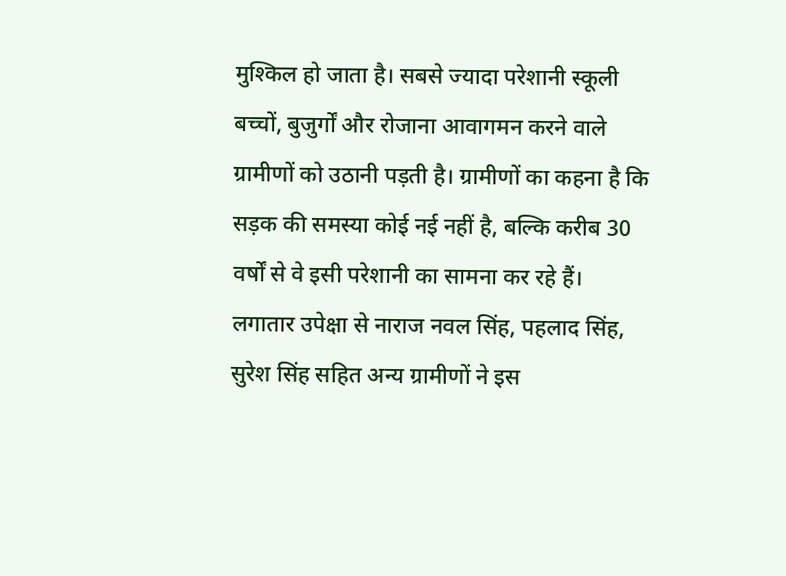मुश्किल हो जाता है। सबसे ज्यादा परेशानी स्कूली बच्चों, बुजुर्गों और रोजाना आवागमन करने वाले ग्रामीणों को उठानी पड़ती है। ग्रामीणों का कहना है कि सड़क की समस्या कोई नई नहीं है, बल्कि करीब 30 वर्षों से वे इसी परेशानी का सामना कर रहे हैं।
लगातार उपेक्षा से नाराज नवल सिंह, पहलाद सिंह, सुरेश सिंह सहित अन्य ग्रामीणों ने इस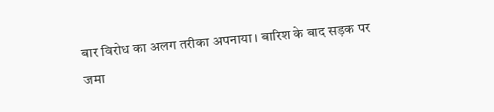बार विरोध का अलग तरीका अपनाया। बारिश के बाद सड़क पर जमा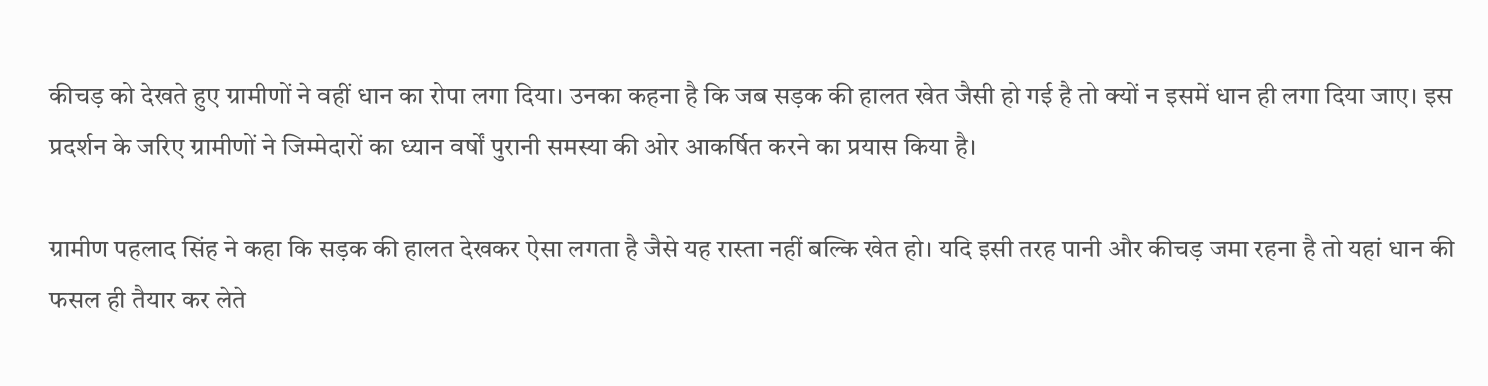कीचड़ को देखते हुए ग्रामीणों ने वहीं धान का रोपा लगा दिया। उनका कहना है कि जब सड़क की हालत खेत जैसी हो गई है तो क्यों न इसमें धान ही लगा दिया जाए। इस प्रदर्शन के जरिए ग्रामीणों ने जिम्मेदारों का ध्यान वर्षों पुरानी समस्या की ओर आकर्षित करने का प्रयास किया है।

ग्रामीण पहलाद सिंह ने कहा कि सड़क की हालत देखकर ऐसा लगता है जैसे यह रास्ता नहीं बल्कि खेत हो। यदि इसी तरह पानी और कीचड़ जमा रहना है तो यहां धान की फसल ही तैयार कर लेते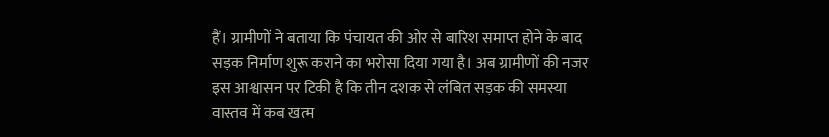हैं। ग्रामीणों ने बताया कि पंचायत की ओर से बारिश समाप्त होने के बाद सड़क निर्माण शुरू कराने का भरोसा दिया गया है। अब ग्रामीणों की नजर इस आश्वासन पर टिकी है कि तीन दशक से लंबित सड़क की समस्या वास्तव में कब खत्म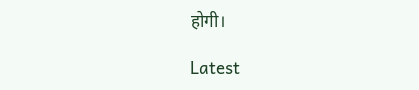होगी।

Latest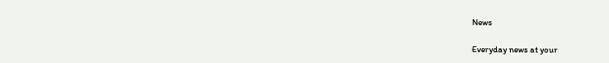News

Everyday news at your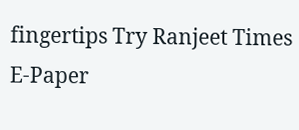fingertips Try Ranjeet Times E-Paper